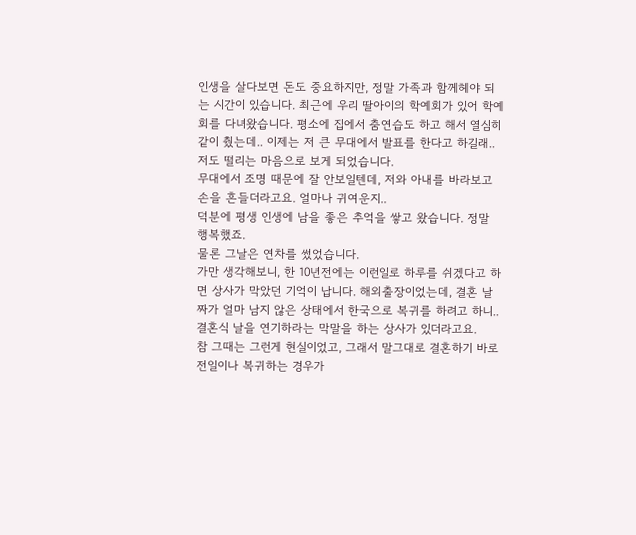인생을 살다보면 돈도 중요하지만, 정말 가족과 함께헤야 되는 시간이 있습니다. 최근에 우리 딸아이의 학예회가 있어 학예회를 다녀왔습니다. 평소에 집에서 춤연습도 하고 해서 열심히 같이 췄는데.. 이제는 저 큰 무대에서 발표를 한다고 하길래.. 저도 떨리는 마음으로 보게 되었습니다.
무대에서 조명 때문에 잘 안보일텐데, 저와 아내를 바라보고 손을 흔들더라고요. 얼마나 귀여운지..
덕분에 평생 인생에 남을 좋은 추억을 쌓고 왔습니다. 정말 행복했죠.
물론 그날은 연차를 썼었습니다.
가만 생각해보니, 한 10년전에는 이런일로 하루를 쉬겠다고 하면 상사가 막았던 기억이 납니다. 해외출장이었는데, 결혼 날짜가 얼마 남지 않은 상태에서 한국으로 복귀를 하려고 하니.. 결혼식 날을 연기하라는 막말을 하는 상사가 있더라고요.
참 그때는 그런게 현실이었고, 그래서 말그대로 결혼하기 바로 전일이나 복귀하는 경우가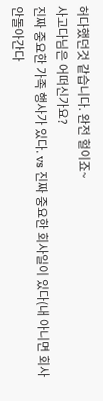허다했던것 같습니다. 완전 헐이죠~
사고다님은 어떠신가요?
진짜 중요한 가족 행사가 있다. vs 진짜 중요한 회사일이 있다(내 아니면 회사 안돌아간다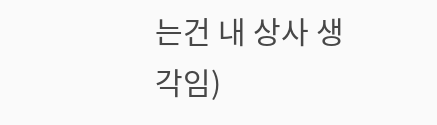는건 내 상사 생각임)